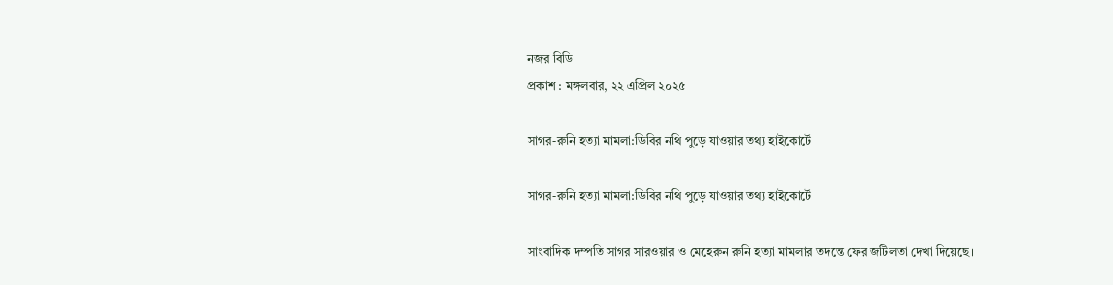নজর বিডি
প্রকাশ : মঙ্গলবার, ২২ এপ্রিল ২০২৫

সাগর-রুনি হত্যা মামলা:ডিবির নথি পুড়ে যাওয়ার তথ্য হাইকোর্টে

সাগর-রুনি হত্যা মামলা:ডিবির নথি পুড়ে যাওয়ার তথ্য হাইকোর্টে

সাংবাদিক দম্পতি সাগর সারওয়ার ও মেহেরুন রুনি হত্যা মামলার তদন্তে ফের জটিলতা দেখা দিয়েছে।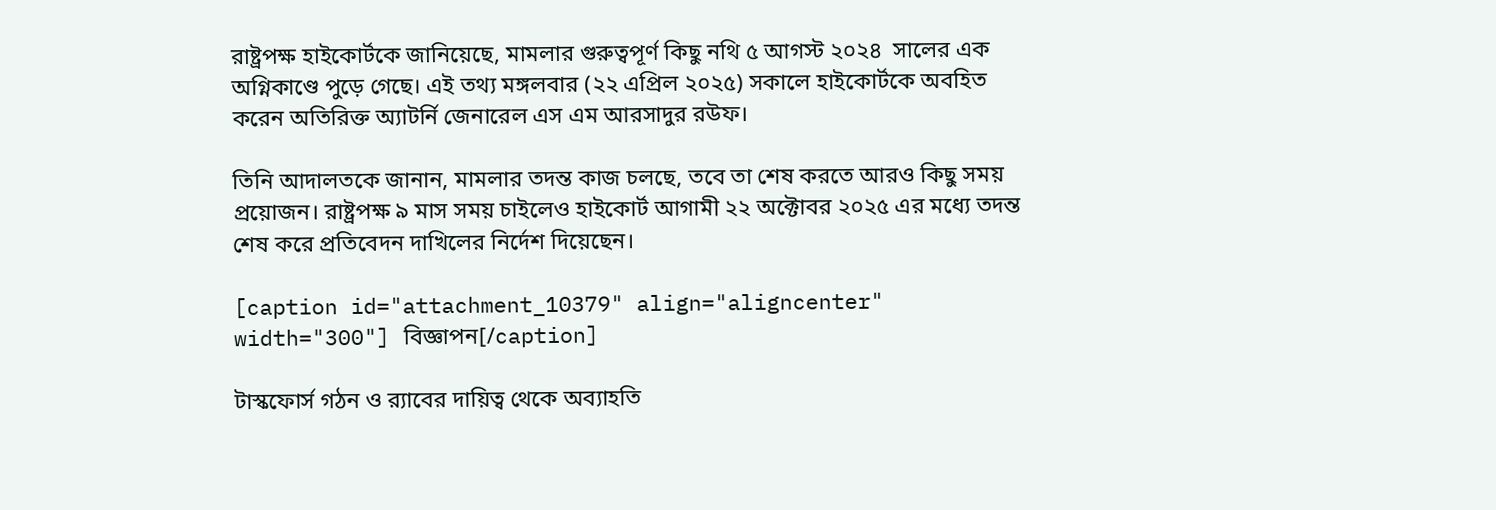রাষ্ট্রপক্ষ হাইকোর্টকে জানিয়েছে, মামলার গুরুত্বপূর্ণ কিছু নথি ৫ আগস্ট ২০২৪  সালের এক অগ্নিকাণ্ডে পুড়ে গেছে। এই তথ্য মঙ্গলবার (২২ এপ্রিল ২০২৫) সকালে হাইকোর্টকে অবহিত করেন অতিরিক্ত অ্যাটর্নি জেনারেল এস এম আরসাদুর রউফ।

তিনি আদালতকে জানান, মামলার তদন্ত কাজ চলছে, তবে তা শেষ করতে আরও কিছু সময় প্রয়োজন। রাষ্ট্রপক্ষ ৯ মাস সময় চাইলেও হাইকোর্ট আগামী ২২ অক্টোবর ২০২৫ এর মধ্যে তদন্ত শেষ করে প্রতিবেদন দাখিলের নির্দেশ দিয়েছেন।

[caption id="attachment_10379" align="aligncenter" width="300"] বিজ্ঞাপন[/caption]

টাস্কফোর্স গঠন ও র‌্যাবের দায়িত্ব থেকে অব্যাহতি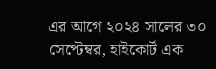এর আগে ২০২৪ সালের ৩০ সেপ্টেম্বর, হাইকোর্ট এক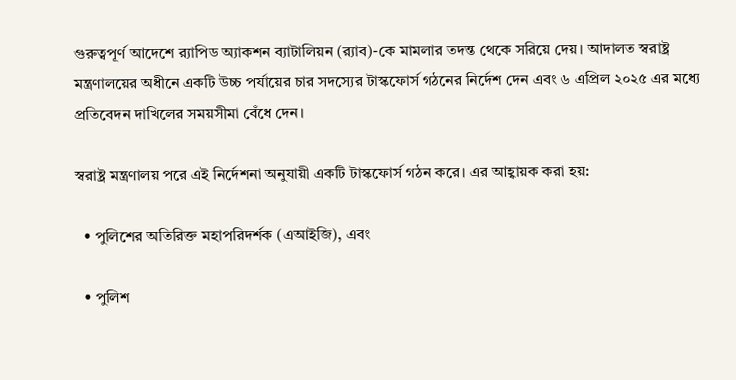গুরুত্বপূর্ণ আদেশে র‌্যাপিড অ্যাকশন ব্যাটালিয়ন (র‌্যাব)-কে মামলার তদন্ত থেকে সরিয়ে দেয়। আদালত স্বরাষ্ট্র মন্ত্রণালয়ের অধীনে একটি উচ্চ পর্যায়ের চার সদস্যের টাস্কফোর্স গঠনের নির্দেশ দেন এবং ৬ এপ্রিল ২০২৫ এর মধ্যে প্রতিবেদন দাখিলের সময়সীমা বেঁধে দেন।

স্বরাষ্ট্র মন্ত্রণালয় পরে এই নির্দেশনা অনুযায়ী একটি টাস্কফোর্স গঠন করে। এর আহ্বায়ক করা হয়:

  • পুলিশের অতিরিক্ত মহাপরিদর্শক (এআইজি), এবং

  • পুলিশ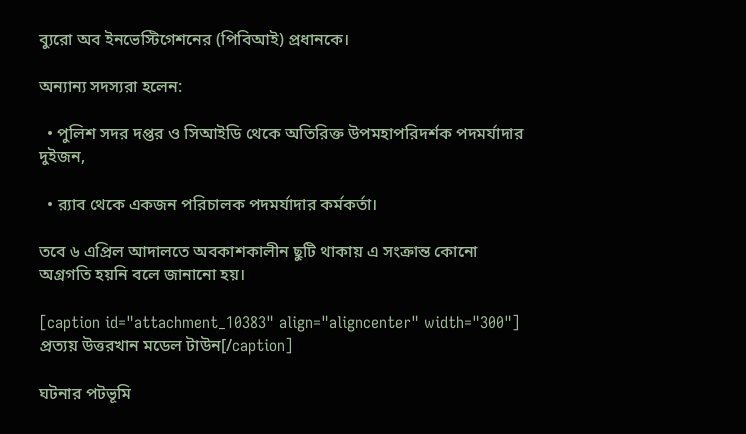ব্যুরো অব ইনভেস্টিগেশনের (পিবিআই) প্রধানকে।

অন্যান্য সদস্যরা হলেন:

  • পুলিশ সদর দপ্তর ও সিআইডি থেকে অতিরিক্ত উপমহাপরিদর্শক পদমর্যাদার দুইজন,

  • র‌্যাব থেকে একজন পরিচালক পদমর্যাদার কর্মকর্তা।

তবে ৬ এপ্রিল আদালতে অবকাশকালীন ছুটি থাকায় এ সংক্রান্ত কোনো অগ্রগতি হয়নি বলে জানানো হয়।

[caption id="attachment_10383" align="aligncenter" width="300"] প্রত্যয় উত্তরখান মডেল টাউন[/caption]

ঘটনার পটভূমি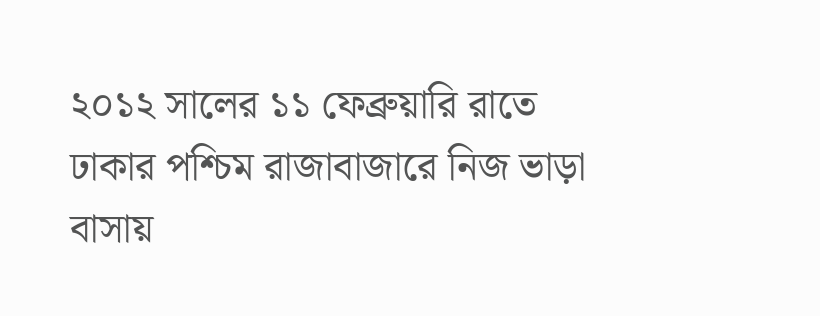২০১২ সালের ১১ ফেব্রুয়ারি রাতে ঢাকার পশ্চিম রাজাবাজারে নিজ ভাড়া বাসায়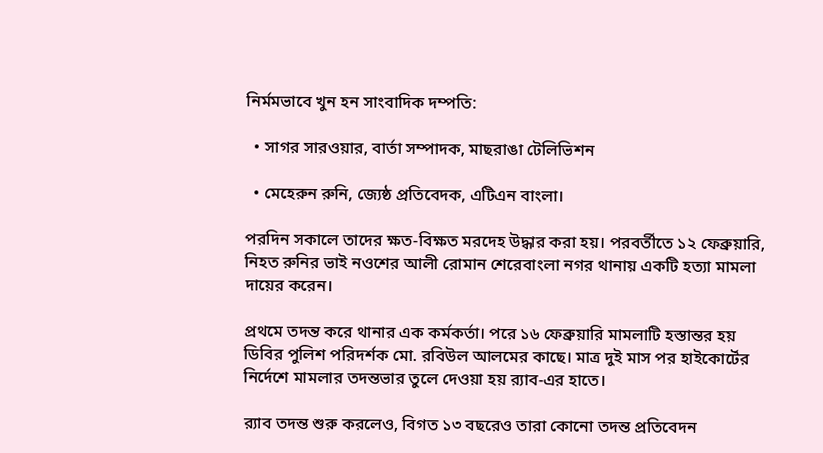নির্মমভাবে খুন হন সাংবাদিক দম্পতি:

  • সাগর সারওয়ার, বার্তা সম্পাদক, মাছরাঙা টেলিভিশন

  • মেহেরুন রুনি, জ্যেষ্ঠ প্রতিবেদক, এটিএন বাংলা।

পরদিন সকালে তাদের ক্ষত-বিক্ষত মরদেহ উদ্ধার করা হয়। পরবর্তীতে ১২ ফেব্রুয়ারি, নিহত রুনির ভাই নওশের আলী রোমান শেরেবাংলা নগর থানায় একটি হত্যা মামলা দায়ের করেন।

প্রথমে তদন্ত করে থানার এক কর্মকর্তা। পরে ১৬ ফেব্রুয়ারি মামলাটি হস্তান্তর হয় ডিবির পুলিশ পরিদর্শক মো. রবিউল আলমের কাছে। মাত্র দুই মাস পর হাইকোর্টের নির্দেশে মামলার তদন্তভার তুলে দেওয়া হয় র‌্যাব-এর হাতে।

র‌্যাব তদন্ত শুরু করলেও, বিগত ১৩ বছরেও তারা কোনো তদন্ত প্রতিবেদন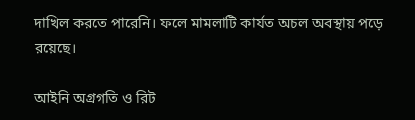দাখিল করতে পারেনি। ফলে মামলাটি কার্যত অচল অবস্থায় পড়ে রয়েছে।

আইনি অগ্রগতি ও রিট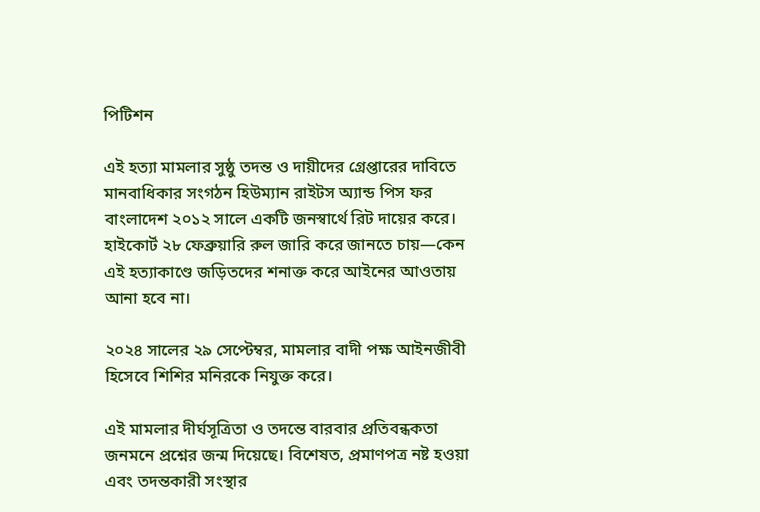পিটিশন

এই হত্যা মামলার সুষ্ঠু তদন্ত ও দায়ীদের গ্রেপ্তারের দাবিতে মানবাধিকার সংগঠন হিউম্যান রাইটস অ্যান্ড পিস ফর বাংলাদেশ ২০১২ সালে একটি জনস্বার্থে রিট দায়ের করে। হাইকোর্ট ২৮ ফেব্রুয়ারি রুল জারি করে জানতে চায়—কেন এই হত্যাকাণ্ডে জড়িতদের শনাক্ত করে আইনের আওতায় আনা হবে না।

২০২৪ সালের ২৯ সেপ্টেম্বর, মামলার বাদী পক্ষ আইনজীবী হিসেবে শিশির মনিরকে নিযুক্ত করে।

এই মামলার দীর্ঘসূত্রিতা ও তদন্তে বারবার প্রতিবন্ধকতা জনমনে প্রশ্নের জন্ম দিয়েছে। বিশেষত, প্রমাণপত্র নষ্ট হওয়া এবং তদন্তকারী সংস্থার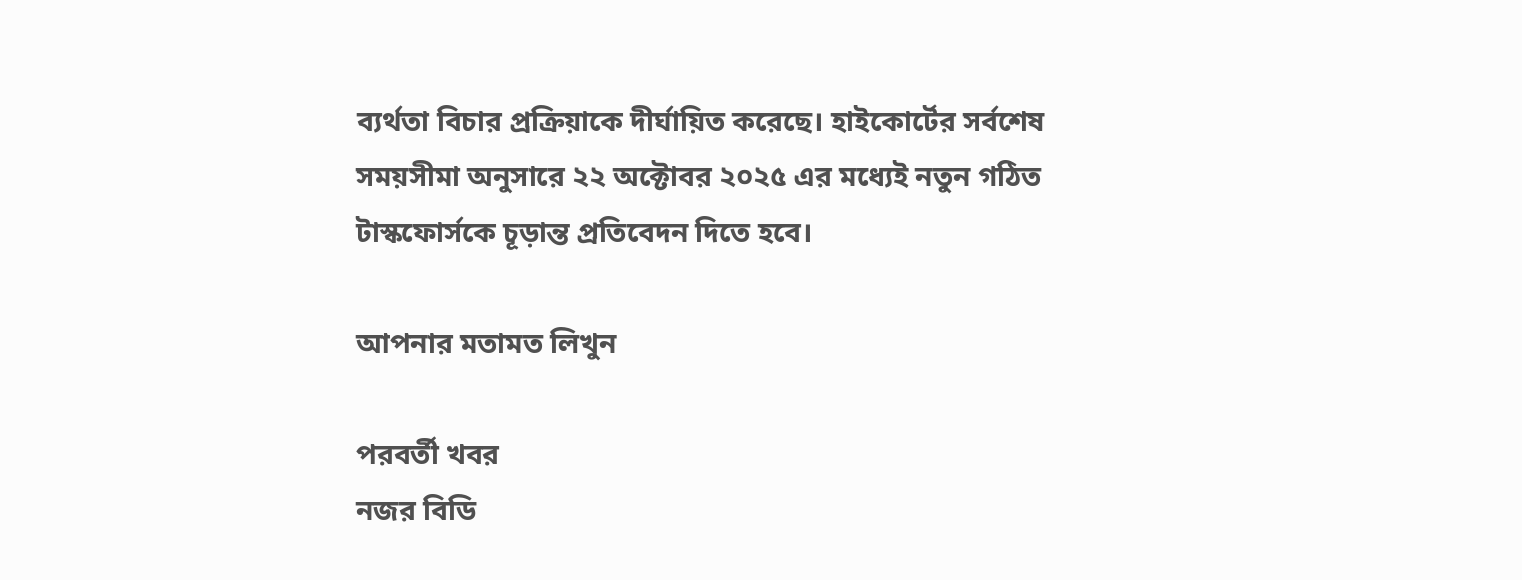ব্যর্থতা বিচার প্রক্রিয়াকে দীর্ঘায়িত করেছে। হাইকোর্টের সর্বশেষ সময়সীমা অনুসারে ২২ অক্টোবর ২০২৫ এর মধ্যেই নতুন গঠিত টাস্কফোর্সকে চূড়ান্ত প্রতিবেদন দিতে হবে।

আপনার মতামত লিখুন

পরবর্তী খবর
নজর বিডি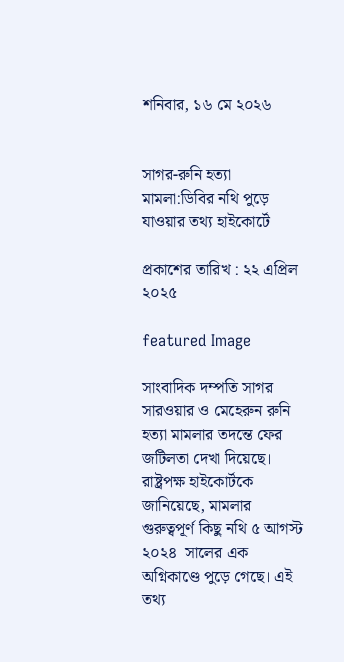শনিবার, ১৬ মে ২০২৬


সাগর-রুনি হত্যা মামলা:ডিবির নথি পুড়ে যাওয়ার তথ্য হাইকোর্টে

প্রকাশের তারিখ : ২২ এপ্রিল ২০২৫

featured Image

সাংবাদিক দম্পতি সাগর সারওয়ার ও মেহেরুন রুনি হত্যা মামলার তদন্তে ফের জটিলতা দেখা দিয়েছে। রাষ্ট্রপক্ষ হাইকোর্টকে জানিয়েছে, মামলার গুরুত্বপূর্ণ কিছু নথি ৫ আগস্ট ২০২৪  সালের এক অগ্নিকাণ্ডে পুড়ে গেছে। এই তথ্য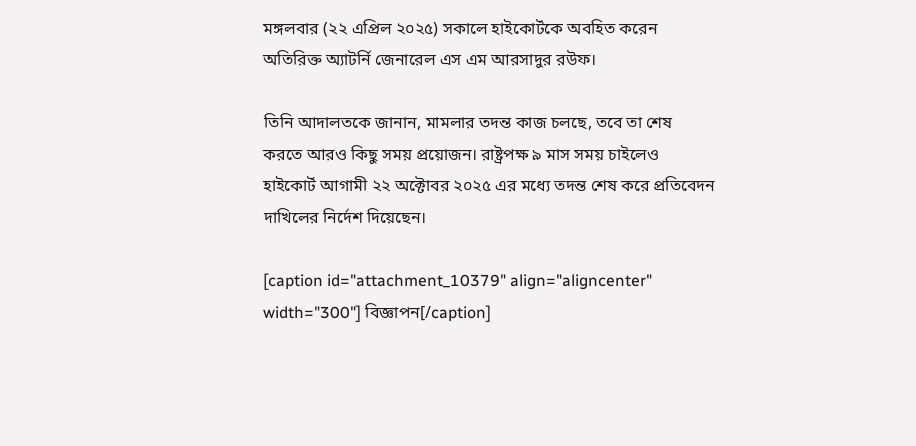মঙ্গলবার (২২ এপ্রিল ২০২৫) সকালে হাইকোর্টকে অবহিত করেন অতিরিক্ত অ্যাটর্নি জেনারেল এস এম আরসাদুর রউফ।

তিনি আদালতকে জানান, মামলার তদন্ত কাজ চলছে, তবে তা শেষ করতে আরও কিছু সময় প্রয়োজন। রাষ্ট্রপক্ষ ৯ মাস সময় চাইলেও হাইকোর্ট আগামী ২২ অক্টোবর ২০২৫ এর মধ্যে তদন্ত শেষ করে প্রতিবেদন দাখিলের নির্দেশ দিয়েছেন।

[caption id="attachment_10379" align="aligncenter" width="300"] বিজ্ঞাপন[/caption]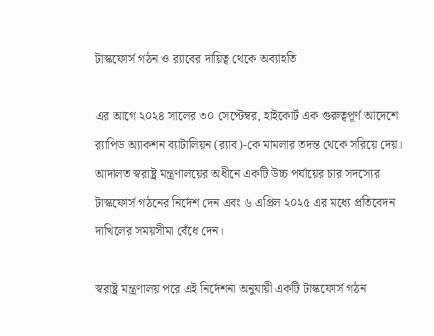টাস্কফোর্স গঠন ও র‌্যাবের দায়িত্ব থেকে অব্যাহতি

এর আগে ২০২৪ সালের ৩০ সেপ্টেম্বর, হাইকোর্ট এক গুরুত্বপূর্ণ আদেশে র‌্যাপিড অ্যাকশন ব্যাটালিয়ন (র‌্যাব)-কে মামলার তদন্ত থেকে সরিয়ে দেয়। আদালত স্বরাষ্ট্র মন্ত্রণালয়ের অধীনে একটি উচ্চ পর্যায়ের চার সদস্যের টাস্কফোর্স গঠনের নির্দেশ দেন এবং ৬ এপ্রিল ২০২৫ এর মধ্যে প্রতিবেদন দাখিলের সময়সীমা বেঁধে দেন।

স্বরাষ্ট্র মন্ত্রণালয় পরে এই নির্দেশনা অনুযায়ী একটি টাস্কফোর্স গঠন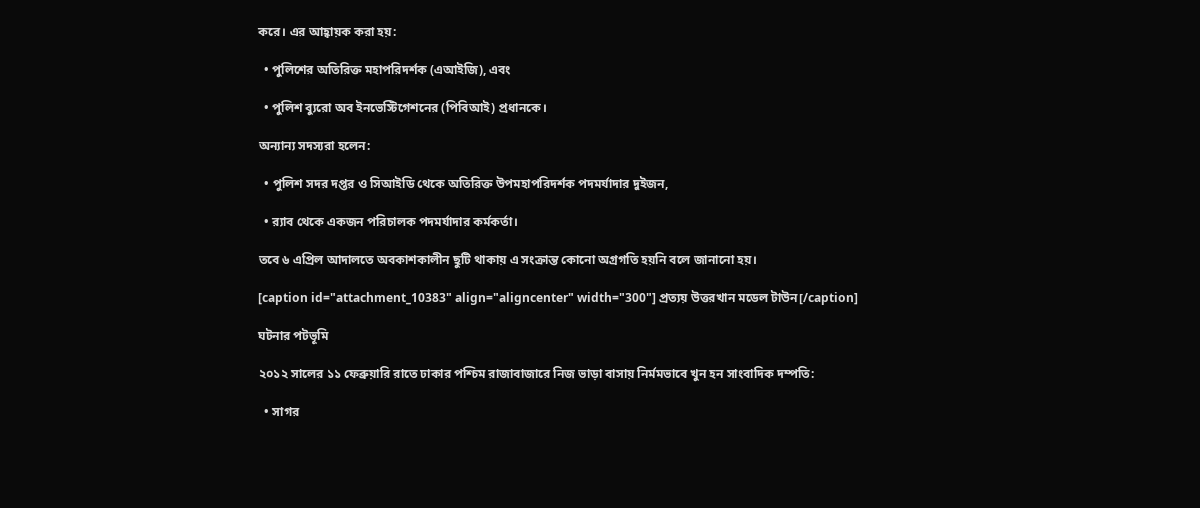করে। এর আহ্বায়ক করা হয়:

  • পুলিশের অতিরিক্ত মহাপরিদর্শক (এআইজি), এবং

  • পুলিশ ব্যুরো অব ইনভেস্টিগেশনের (পিবিআই) প্রধানকে।

অন্যান্য সদস্যরা হলেন:

  • পুলিশ সদর দপ্তর ও সিআইডি থেকে অতিরিক্ত উপমহাপরিদর্শক পদমর্যাদার দুইজন,

  • র‌্যাব থেকে একজন পরিচালক পদমর্যাদার কর্মকর্তা।

তবে ৬ এপ্রিল আদালতে অবকাশকালীন ছুটি থাকায় এ সংক্রান্ত কোনো অগ্রগতি হয়নি বলে জানানো হয়।

[caption id="attachment_10383" align="aligncenter" width="300"] প্রত্যয় উত্তরখান মডেল টাউন[/caption]

ঘটনার পটভূমি

২০১২ সালের ১১ ফেব্রুয়ারি রাতে ঢাকার পশ্চিম রাজাবাজারে নিজ ভাড়া বাসায় নির্মমভাবে খুন হন সাংবাদিক দম্পতি:

  • সাগর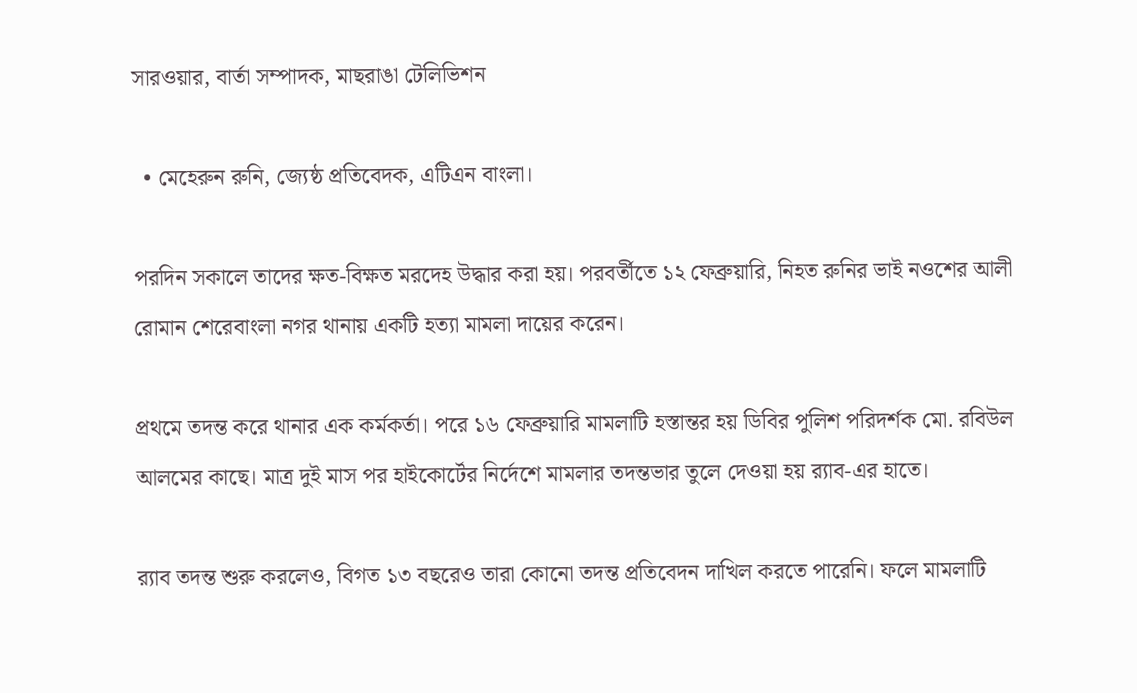সারওয়ার, বার্তা সম্পাদক, মাছরাঙা টেলিভিশন

  • মেহেরুন রুনি, জ্যেষ্ঠ প্রতিবেদক, এটিএন বাংলা।

পরদিন সকালে তাদের ক্ষত-বিক্ষত মরদেহ উদ্ধার করা হয়। পরবর্তীতে ১২ ফেব্রুয়ারি, নিহত রুনির ভাই নওশের আলী রোমান শেরেবাংলা নগর থানায় একটি হত্যা মামলা দায়ের করেন।

প্রথমে তদন্ত করে থানার এক কর্মকর্তা। পরে ১৬ ফেব্রুয়ারি মামলাটি হস্তান্তর হয় ডিবির পুলিশ পরিদর্শক মো. রবিউল আলমের কাছে। মাত্র দুই মাস পর হাইকোর্টের নির্দেশে মামলার তদন্তভার তুলে দেওয়া হয় র‌্যাব-এর হাতে।

র‌্যাব তদন্ত শুরু করলেও, বিগত ১৩ বছরেও তারা কোনো তদন্ত প্রতিবেদন দাখিল করতে পারেনি। ফলে মামলাটি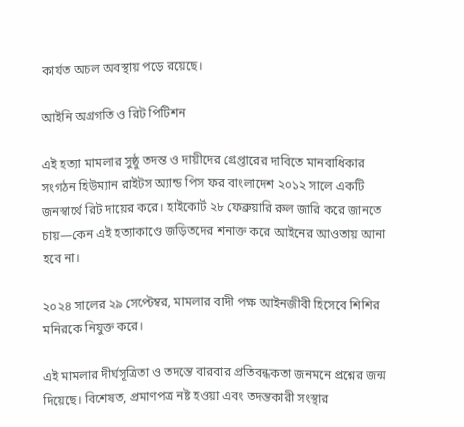কার্যত অচল অবস্থায় পড়ে রয়েছে।

আইনি অগ্রগতি ও রিট পিটিশন

এই হত্যা মামলার সুষ্ঠু তদন্ত ও দায়ীদের গ্রেপ্তারের দাবিতে মানবাধিকার সংগঠন হিউম্যান রাইটস অ্যান্ড পিস ফর বাংলাদেশ ২০১২ সালে একটি জনস্বার্থে রিট দায়ের করে। হাইকোর্ট ২৮ ফেব্রুয়ারি রুল জারি করে জানতে চায়—কেন এই হত্যাকাণ্ডে জড়িতদের শনাক্ত করে আইনের আওতায় আনা হবে না।

২০২৪ সালের ২৯ সেপ্টেম্বর, মামলার বাদী পক্ষ আইনজীবী হিসেবে শিশির মনিরকে নিযুক্ত করে।

এই মামলার দীর্ঘসূত্রিতা ও তদন্তে বারবার প্রতিবন্ধকতা জনমনে প্রশ্নের জন্ম দিয়েছে। বিশেষত, প্রমাণপত্র নষ্ট হওয়া এবং তদন্তকারী সংস্থার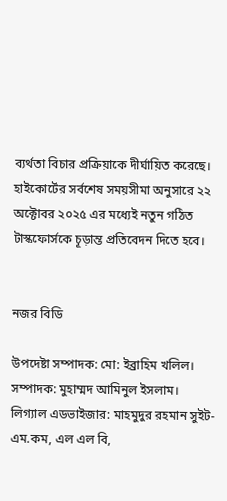ব্যর্থতা বিচার প্রক্রিয়াকে দীর্ঘায়িত করেছে। হাইকোর্টের সর্বশেষ সময়সীমা অনুসারে ২২ অক্টোবর ২০২৫ এর মধ্যেই নতুন গঠিত টাস্কফোর্সকে চূড়ান্ত প্রতিবেদন দিতে হবে।


নজর বিডি

উপদেষ্টা সম্পাদক: মো: ইব্রাহিম খলিল।
সম্পাদক: মুহাম্মদ আমিনুল ইসলাম।
লিগ্যাল এডভাইজার: মাহমুদুর রহমান সুইট- এম.কম, এল এল বি,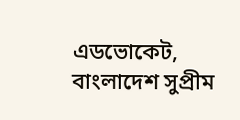এডভোকেট, বাংলাদেশ সুপ্রীম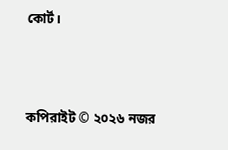কোর্ট।




কপিরাইট © ২০২৬ নজর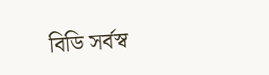বিডি সর্বস্ব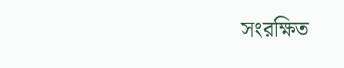সংরক্ষিত